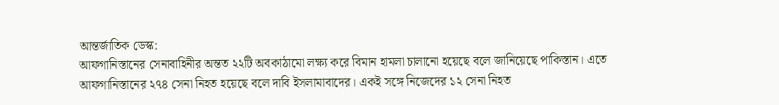আন্তর্জাতিক ডেস্ক:
আফগানিস্তানের সেনাবাহিনীর অন্তত ২২টি অবকাঠামো লক্ষ্য করে বিমান হামলা চালানো হয়েছে বলে জানিয়েছে পাকিস্তান। এতে আফগানিস্তানের ২৭৪ সেনা নিহত হয়েছে বলে দাবি ইসলামাবাদের। একই সঙ্গে নিজেদের ১২ সেনা নিহত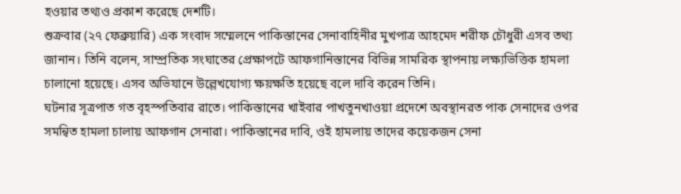হওয়ার তথ্যও প্রকাশ করেছে দেশটি।
শুক্রবার (২৭ ফেব্রুয়ারি) এক সংবাদ সম্মেলনে পাকিস্তানের সেনাবাহিনীর মুখপাত্র আহমেদ শরীফ চৌধুরী এসব তথ্য জানান। তিনি বলেন, সাম্প্রতিক সংঘাতের প্রেক্ষাপটে আফগানিস্তানের বিভিন্ন সামরিক স্থাপনায় লক্ষ্যভিত্তিক হামলা চালানো হয়েছে। এসব অভিযানে উল্লেখযোগ্য ক্ষয়ক্ষতি হয়েছে বলে দাবি করেন তিনি।
ঘটনার সূত্রপাত গত বৃহস্পতিবার রাতে। পাকিস্তানের খাইবার পাখতুনখাওয়া প্রদেশে অবস্থানরত পাক সেনাদের ওপর সমন্বিত হামলা চালায় আফগান সেনারা। পাকিস্তানের দাবি, ওই হামলায় তাদের কয়েকজন সেনা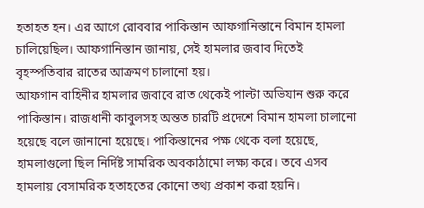হতাহত হন। এর আগে রোববার পাকিস্তান আফগানিস্তানে বিমান হামলা চালিয়েছিল। আফগানিস্তান জানায়, সেই হামলার জবাব দিতেই বৃহস্পতিবার রাতের আক্রমণ চালানো হয়।
আফগান বাহিনীর হামলার জবাবে রাত থেকেই পাল্টা অভিযান শুরু করে পাকিস্তান। রাজধানী কাবুলসহ অন্তত চারটি প্রদেশে বিমান হামলা চালানো হয়েছে বলে জানানো হয়েছে। পাকিস্তানের পক্ষ থেকে বলা হয়েছে, হামলাগুলো ছিল নির্দিষ্ট সামরিক অবকাঠামো লক্ষ্য করে। তবে এসব হামলায় বেসামরিক হতাহতের কোনো তথ্য প্রকাশ করা হয়নি।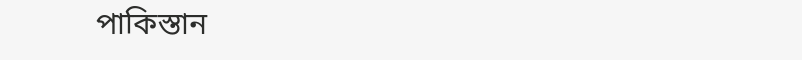পাকিস্তান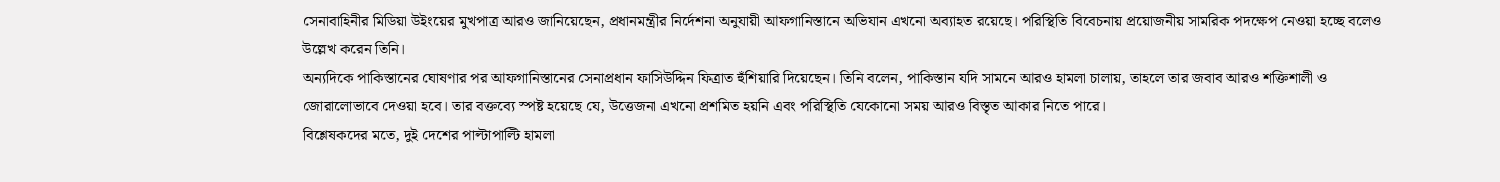সেনাবাহিনীর মিডিয়া উইংয়ের মুখপাত্র আরও জানিয়েছেন, প্রধানমন্ত্রীর নির্দেশনা অনুযায়ী আফগানিস্তানে অভিযান এখনো অব্যাহত রয়েছে। পরিস্থিতি বিবেচনায় প্রয়োজনীয় সামরিক পদক্ষেপ নেওয়া হচ্ছে বলেও উল্লেখ করেন তিনি।
অন্যদিকে পাকিস্তানের ঘোষণার পর আফগানিস্তানের সেনাপ্রধান ফাসিউদ্দিন ফিত্রাত হুঁশিয়ারি দিয়েছেন। তিনি বলেন, পাকিস্তান যদি সামনে আরও হামলা চালায়, তাহলে তার জবাব আরও শক্তিশালী ও জোরালোভাবে দেওয়া হবে। তার বক্তব্যে স্পষ্ট হয়েছে যে, উত্তেজনা এখনো প্রশমিত হয়নি এবং পরিস্থিতি যেকোনো সময় আরও বিস্তৃত আকার নিতে পারে।
বিশ্লেষকদের মতে, দুই দেশের পাল্টাপাল্টি হামলা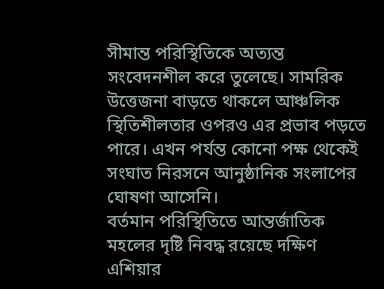সীমান্ত পরিস্থিতিকে অত্যন্ত সংবেদনশীল করে তুলেছে। সামরিক উত্তেজনা বাড়তে থাকলে আঞ্চলিক স্থিতিশীলতার ওপরও এর প্রভাব পড়তে পারে। এখন পর্যন্ত কোনো পক্ষ থেকেই সংঘাত নিরসনে আনুষ্ঠানিক সংলাপের ঘোষণা আসেনি।
বর্তমান পরিস্থিতিতে আন্তর্জাতিক মহলের দৃষ্টি নিবদ্ধ রয়েছে দক্ষিণ এশিয়ার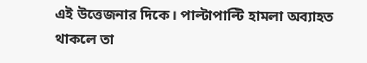এই উত্তেজনার দিকে। পাল্টাপাল্টি হামলা অব্যাহত থাকলে তা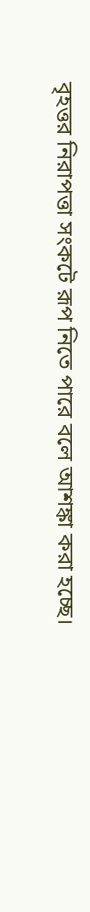বৃহত্তর নিরাপত্তা সংকটে রূপ নিতে পারে বলে আশঙ্কা করা হচ্ছে।